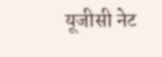यूजीसी नेट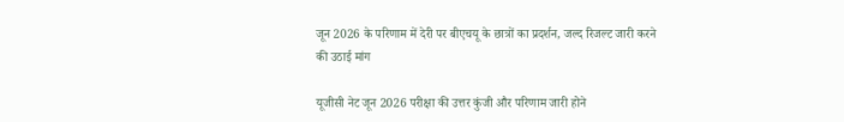जून 2026 के परिणाम में देरी पर बीएचयू के छात्रों का प्रदर्शन, जल्द रिजल्ट जारी करने की उठाई मांग

यूजीसी नेट जून 2026 परीक्षा की उत्तर कुंजी और परिणाम जारी होने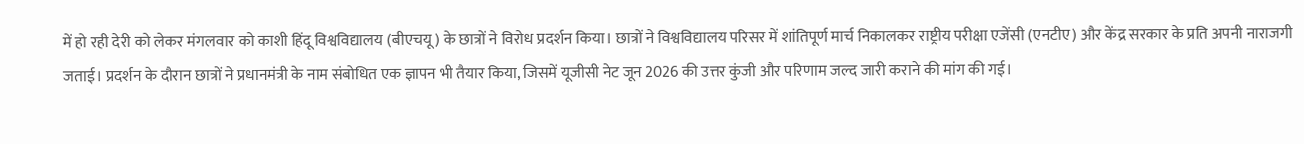में हो रही देरी को लेकर मंगलवार को काशी हिंदू विश्वविद्यालय (बीएचयू) के छात्रों ने विरोध प्रदर्शन किया। छात्रों ने विश्वविद्यालय परिसर में शांतिपूर्ण मार्च निकालकर राष्ट्रीय परीक्षा एजेंसी (एनटीए) और केंद्र सरकार के प्रति अपनी नाराजगी जताई। प्रदर्शन के दौरान छात्रों ने प्रधानमंत्री के नाम संबोधित एक ज्ञापन भी तैयार किया, जिसमें यूजीसी नेट जून 2026 की उत्तर कुंजी और परिणाम जल्द जारी कराने की मांग की गई।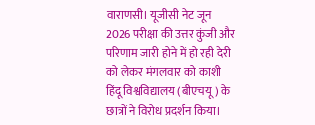वाराणसी। यूजीसी नेट जून 2026 परीक्षा की उत्तर कुंजी और परिणाम जारी होने में हो रही देरी को लेकर मंगलवार को काशी हिंदू विश्वविद्यालय (बीएचयू) के छात्रों ने विरोध प्रदर्शन किया।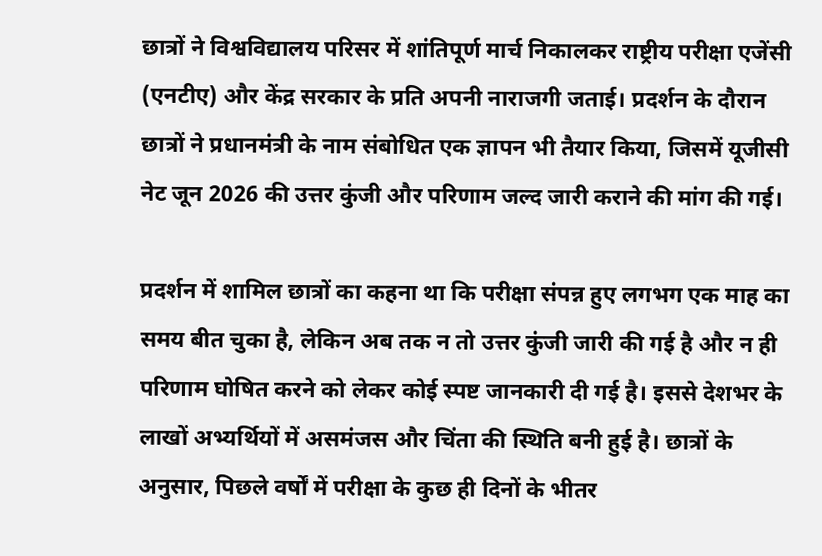छात्रों ने विश्वविद्यालय परिसर में शांतिपूर्ण मार्च निकालकर राष्ट्रीय परीक्षा एजेंसी (एनटीए) और केंद्र सरकार के प्रति अपनी नाराजगी जताई। प्रदर्शन के दौरान छात्रों ने प्रधानमंत्री के नाम संबोधित एक ज्ञापन भी तैयार किया, जिसमें यूजीसी नेट जून 2026 की उत्तर कुंजी और परिणाम जल्द जारी कराने की मांग की गई।

प्रदर्शन में शामिल छात्रों का कहना था कि परीक्षा संपन्न हुए लगभग एक माह का समय बीत चुका है, लेकिन अब तक न तो उत्तर कुंजी जारी की गई है और न ही परिणाम घोषित करने को लेकर कोई स्पष्ट जानकारी दी गई है। इससे देशभर के लाखों अभ्यर्थियों में असमंजस और चिंता की स्थिति बनी हुई है। छात्रों के अनुसार, पिछले वर्षों में परीक्षा के कुछ ही दिनों के भीतर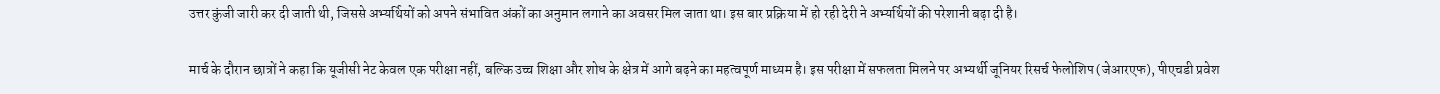उत्तर कुंजी जारी कर दी जाती थी, जिससे अभ्यर्थियों को अपने संभावित अंकों का अनुमान लगाने का अवसर मिल जाता था। इस बार प्रक्रिया में हो रही देरी ने अभ्यर्थियों की परेशानी बढ़ा दी है।

मार्च के दौरान छात्रों ने कहा कि यूजीसी नेट केवल एक परीक्षा नहीं, बल्कि उच्च शिक्षा और शोध के क्षेत्र में आगे बढ़ने का महत्वपूर्ण माध्यम है। इस परीक्षा में सफलता मिलने पर अभ्यर्थी जूनियर रिसर्च फेलोशिप (जेआरएफ), पीएचडी प्रवेश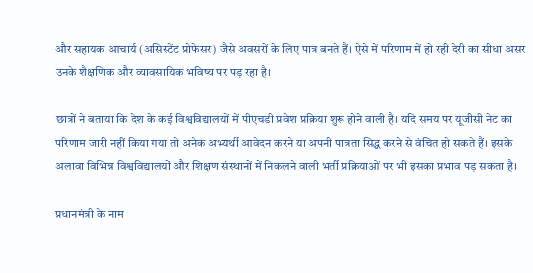और सहायक आचार्य (असिस्टेंट प्रोफेसर) जैसे अवसरों के लिए पात्र बनते हैं। ऐसे में परिणाम में हो रही देरी का सीधा असर उनके शैक्षणिक और व्यावसायिक भविष्य पर पड़ रहा है।

छात्रों ने बताया कि देश के कई विश्वविद्यालयों में पीएचडी प्रवेश प्रक्रिया शुरू होने वाली है। यदि समय पर यूजीसी नेट का परिणाम जारी नहीं किया गया तो अनेक अभ्यर्थी आवेदन करने या अपनी पात्रता सिद्ध करने से वंचित हो सकते हैं। इसके अलावा विभिन्न विश्वविद्यालयों और शिक्षण संस्थानों में निकलने वाली भर्ती प्रक्रियाओं पर भी इसका प्रभाव पड़ सकता है।

प्रधानमंत्री के नाम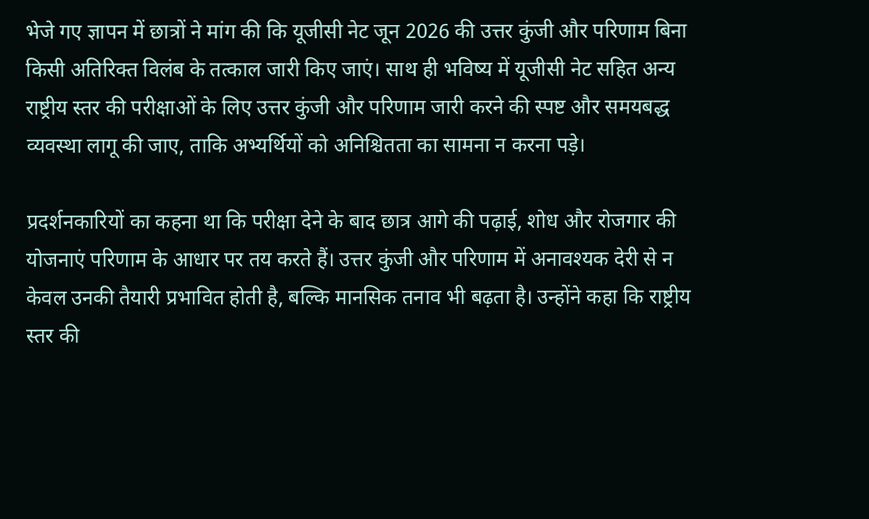भेजे गए ज्ञापन में छात्रों ने मांग की कि यूजीसी नेट जून 2026 की उत्तर कुंजी और परिणाम बिना किसी अतिरिक्त विलंब के तत्काल जारी किए जाएं। साथ ही भविष्य में यूजीसी नेट सहित अन्य राष्ट्रीय स्तर की परीक्षाओं के लिए उत्तर कुंजी और परिणाम जारी करने की स्पष्ट और समयबद्ध व्यवस्था लागू की जाए, ताकि अभ्यर्थियों को अनिश्चितता का सामना न करना पड़े।

प्रदर्शनकारियों का कहना था कि परीक्षा देने के बाद छात्र आगे की पढ़ाई, शोध और रोजगार की योजनाएं परिणाम के आधार पर तय करते हैं। उत्तर कुंजी और परिणाम में अनावश्यक देरी से न केवल उनकी तैयारी प्रभावित होती है, बल्कि मानसिक तनाव भी बढ़ता है। उन्होंने कहा कि राष्ट्रीय स्तर की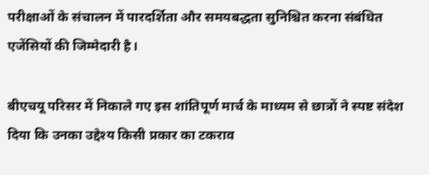परीक्षाओं के संचालन में पारदर्शिता और समयबद्धता सुनिश्चित करना संबंधित एजेंसियों की जिम्मेदारी है।

बीएचयू परिसर में निकाले गए इस शांतिपूर्ण मार्च के माध्यम से छात्रों ने स्पष्ट संदेश दिया कि उनका उद्देश्य किसी प्रकार का टकराव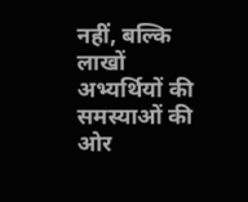नहीं, बल्कि लाखों अभ्यर्थियों की समस्याओं की ओर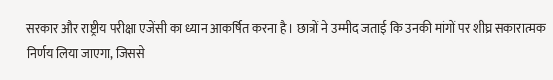सरकार और राष्ट्रीय परीक्षा एजेंसी का ध्यान आकर्षित करना है। छात्रों ने उम्मीद जताई कि उनकी मांगों पर शीघ्र सकारात्मक निर्णय लिया जाएगा, जिससे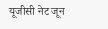यूजीसी नेट जून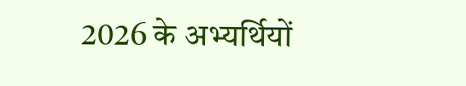2026 के अभ्यर्थियों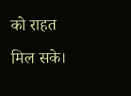को राहत मिल सके।